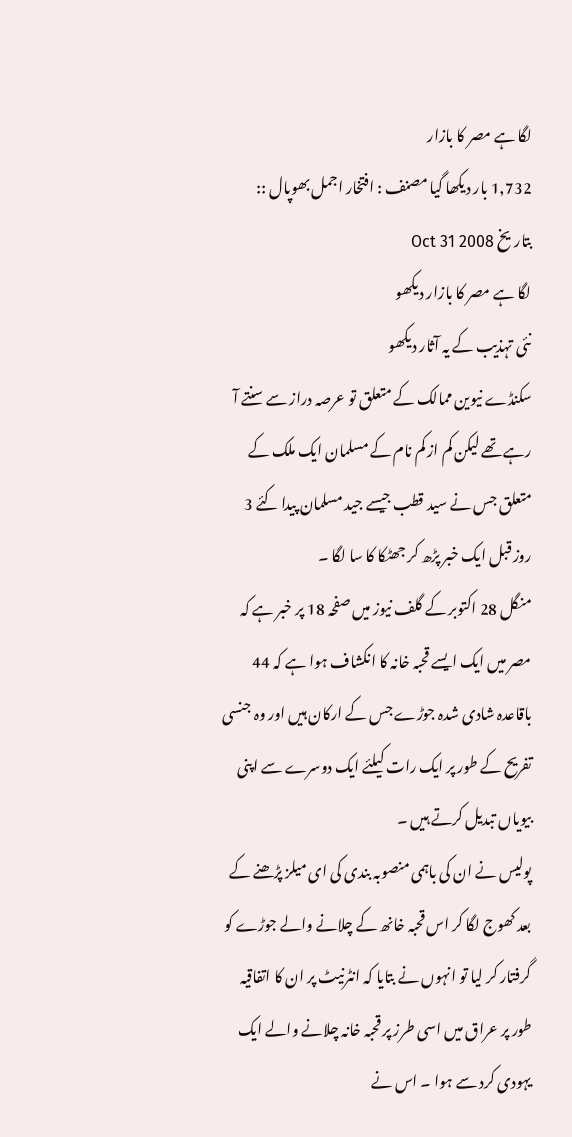لگا ہے مصر کا بازار
1,732 بار دیکھا گیا مصنف : افتخار اجمل بھوپال :: بتاریخ Oct 31 2008
لگا ہے مصر کا بازار دیکھو
نئی تہذیب کے یہ آثار دیکھو
سکنڈے نیوین ممالک کے متعلق تو عرصہ دراز سے سنتے آ رہے تھے لیکن کم از کم نام کے مسلمان ایک ملک کے متعلق جس نے سید قطب جیسے جید مسلمان پیدا کئے 3 روز قبل ایک خبر پڑھ کر جھٹکا کا سا لگا ۔
منگل 28 اکتوبر کے گلف نیوز میں صفحہ 18 پر خبر ہے کہ مصر میں ایک ایسے قحبہ خانہ کا انکشاف ہوا ہے کہ 44 باقاعدہ شادی شدہ جوڑے جس کے ارکان ہیں اور وہ جنسی تفریح کے طور پر ایک رات کیلئے ایک دوسرے سے اپنی بیویاں تبدیل کرتے ہیں ۔
پولیس نے ان کی باہمی منصوبہ بندی کی ای میلز پڑھنے کے بعد کھوج لگا کر اس قحبہ خانھ کے چلانے والے جوڑے کو گرفتار کر لیا تو انہوں نے بتایا کہ انٹرنیٹ پر ان کا اتفاقیہ طور پر عراق میں اسی طرز پر قحبہ خانہ چلانے والے ایک یہودی کرد سے ہوا ۔ اس نے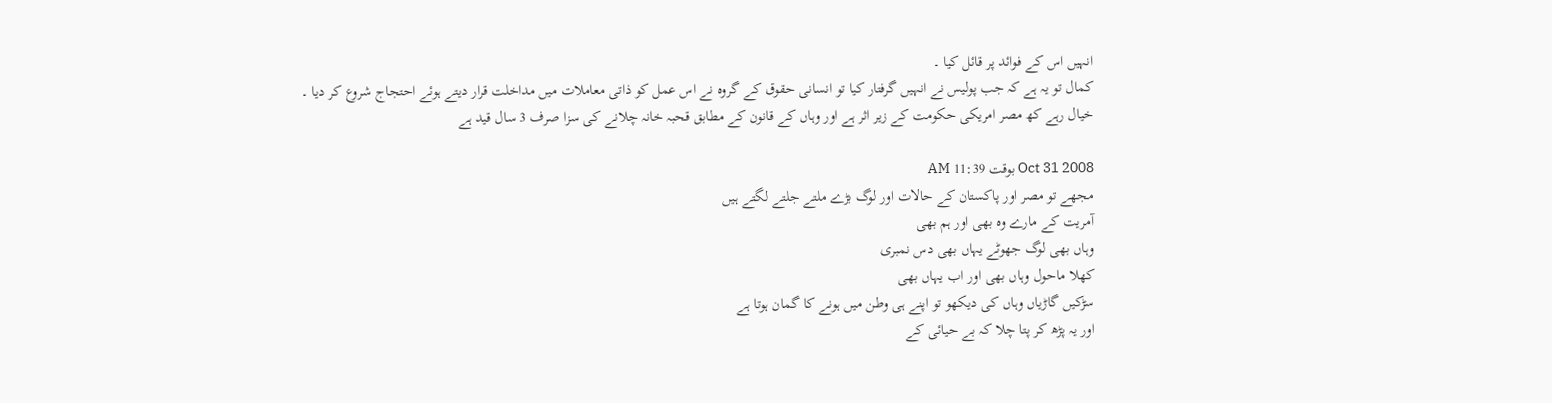انہیں اس کے فوائد پر قائل کیا ۔
کمال تو یہ ہے کہ جب پولیس نے انہیں گرفتار کیا تو انسانی حقوق کے گروہ نے اس عمل کو ذاتی معاملات میں مداخلت قرار دیتے ہوئے احتجاج شروع کر دیا ۔
خیال رہے کھ مصر امریکی حکومت کے زیر اثر ہے اور وہاں کے قانون کے مطابق قحبہ خانہ چلانے کی سزا صرف 3 سال قید ہے

Oct 31 2008 بوقت 11:39 AM
مجھے تو مصر اور پاکستان کے حالات اور لوگ بڑے ملتے جلتے لگتے ہیں
آمریت کے مارے وہ بھی اور ہم بھی
وہاں بھی لوگ جھوٹے یہاں بھی دس نمبری
کھلا ماحول وہاں بھی اور اب یہاں بھی
سڑکیں گاڑیاں وہاں کی دیکھو تو اپنے ہی وطن میں ہونے کا گمان ہوتا ہے
اور یہ پڑھ کر پتا چلا کہ بے حیائی کے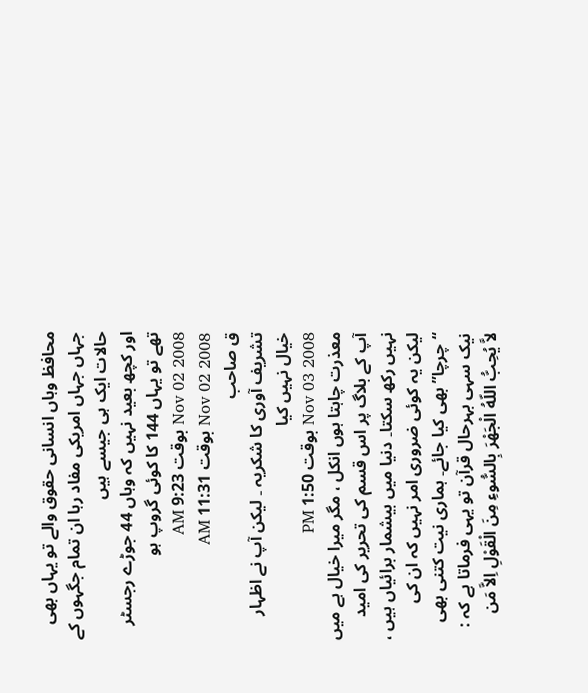محافظ وہاں انسانی حقوق والے تو یہاں بھی
جہاں جہاں امریکی مفاد رہا ان تمام جگہوں کے حالات ایک ہی جیسے ہیں
اور کچھ بعید نہیں کہ وہاں 44 جوڑے رجسٹر تھے تو یہاں 144 کا کوئی گروپ ہو
Nov 02 2008 بوقت 9:23 AM
Nov 02 2008 بوقت 11:31 AM
ق صاحب
تشریف آوری کا شکریہ ۔ لیکن آپ نے اظہار خیال نہیں کیا
Nov 03 2008 بوقت 1:50 PM
معذرت چاہتا ہوں انکل ، مگر میرا خیال ہے میں آپ کے بلاگ پر اس قسم کی تحریر کی امید نہیں رکھ سکتا۔ دنیا میں بیشمار برائیاں ہیں ، لیکن یہ کوئی ضروری امر نہیں کہ ان کی “چرچا” بھی کیا جائے۔ ہماری نیت کتنی بھی نیک سہی بہرحال قرآن تو یہی فرماتا ہے کہ :
لاَّ يُحِبُّ اللّهُ الْجَهْرَ بِالسُّوءِ مِنَ الْقَوْلِ اِلاَّ مَن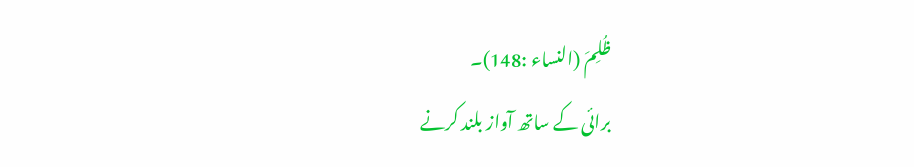ظُلِمَ (النساء :148)۔
برائی کے ساتھ آواز بلند کرنے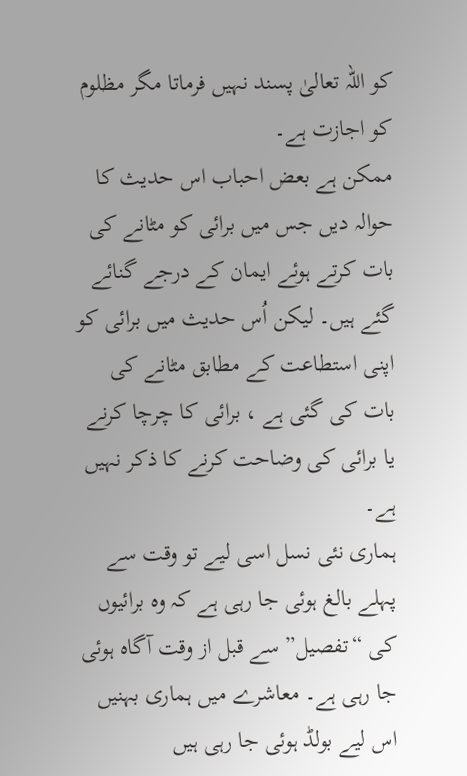کو اللہ تعالیٰ پسند نہیں فرماتا مگر مظلوم کو اجازت ہے۔
ممکن ہے بعض احباب اس حدیث کا حوالہ دیں جس میں برائی کو مٹانے کی بات کرتے ہوئے ایمان کے درجے گنائے گئے ہیں۔ لیکن اُس حدیث میں برائی کو اپنی استطاعت کے مطابق مٹانے کی بات کی گئی ہے ، برائی کا چرچا کرنے یا برائی کی وضاحت کرنے کا ذکر نہیں ہے۔
ہماری نئی نسل اسی لیے تو وقت سے پہلے بالغ ہوئی جا رہی ہے کہ وہ برائیوں کی “تفصیل” سے قبل از وقت آگاہ ہوئی جا رہی ہے۔ معاشرے میں ہماری بہنیں اس لیے بولڈ ہوئی جا رہی ہیں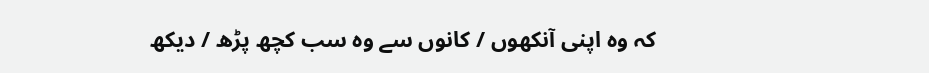کہ وہ اپنی آنکھوں / کانوں سے وہ سب کچھ پڑھ / دیکھ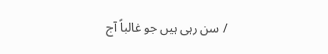/ سن رہی ہیں جو غالباً آج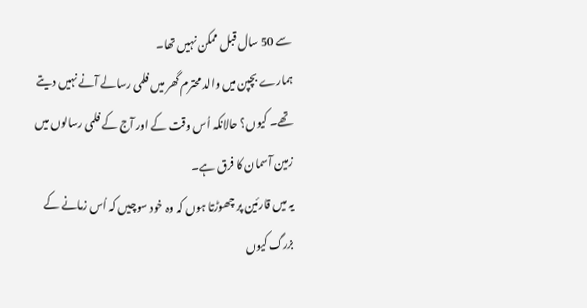سے 50 سال قبل ممکن نہیں تھا۔
ہمارے بچپن میں والد محترم گھر میں فلمی رسالے آنے نہیں دیتے تھے۔ کیوں؟ حالانکہ اُس وقت کے اور آج کے فلمی رسالوں میں زمین آسمان کا فرق ہے۔
یہ میں قارئین پر چھوڑتا ہوں کہ وہ خود سوچیں کہ اُس زمانے کے بزرگ کیوں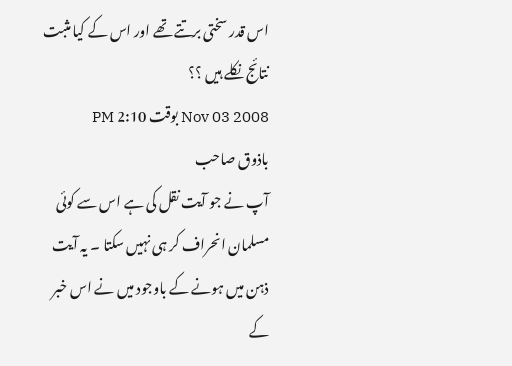اس قدر سختی برتتے تھے اور اس کے کیا مثبت نتائج نکلے ہیں ؟؟
Nov 03 2008 بوقت 2:10 PM
باذوق صاحب
آپ نے جو آیت نقل کی ہے اس سے کوئی مسلمان انحراف کر ہی نہیں سکتا ۔ یہ آیت ذہن میں ہونے کے باوجود میں نے اس خبر کے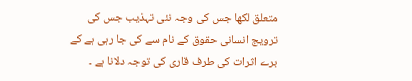متعلق لکھا جس کی وجہ نئی تہذیب جس کی ترویج انسانی حقوق کے نام سے کی جا رہی ہے کے برے اثرات کی طرف قاری کی توجہ دلانا ہے ۔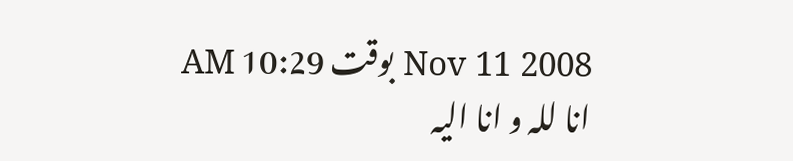Nov 11 2008 بوقت 10:29 AM
انا للہ و انا الیہ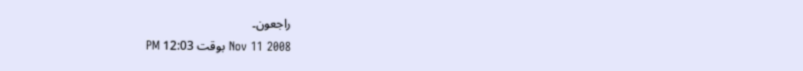راجعون۔
Nov 11 2008 بوقت 12:03 PM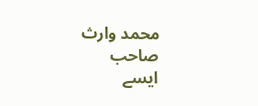محمد وارث صاحب
ایسے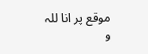موقع پر انا للہ و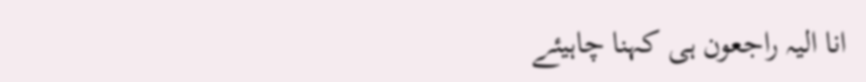انا الیہ راجعون ہی کہنا چاہیئے